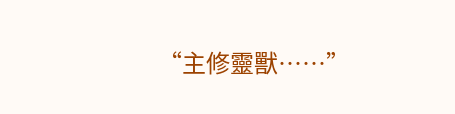“主修靈獸……”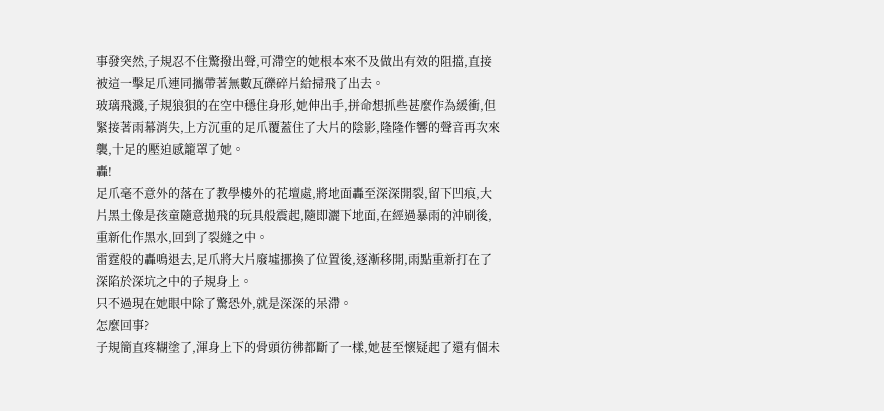事發突然,子規忍不住驚撥出聲,可滯空的她根本來不及做出有效的阻擋,直接被這一擊足爪連同攜帶著無數瓦礫碎片給掃飛了出去。
玻璃飛濺,子規狼狽的在空中穩住身形,她伸出手,拼命想抓些甚麼作為緩衝,但緊接著雨幕消失,上方沉重的足爪覆蓋住了大片的陰影,隆隆作響的聲音再次來襲,十足的壓迫感籠罩了她。
轟!
足爪毫不意外的落在了教學樓外的花壇處,將地面轟至深深開裂,留下凹痕,大片黑土像是孩童隨意拋飛的玩具般震起,隨即灑下地面,在經過暴雨的沖刷後,重新化作黑水,回到了裂縫之中。
雷霆般的轟鳴退去,足爪將大片廢墟挪換了位置後,逐漸移開,雨點重新打在了深陷於深坑之中的子規身上。
只不過現在她眼中除了驚恐外,就是深深的呆滯。
怎麼回事?
子規簡直疼糊塗了,渾身上下的骨頭彷彿都斷了一樣,她甚至懷疑起了還有個未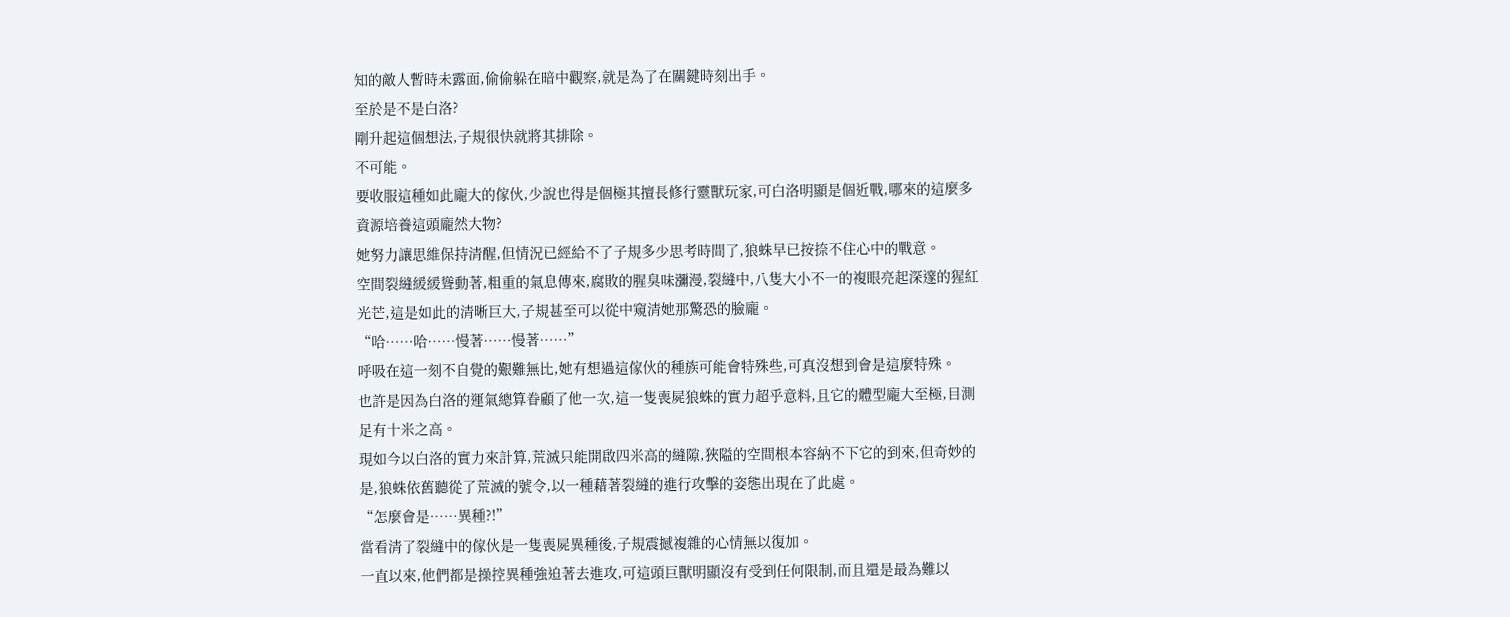知的敵人暫時未露面,偷偷躲在暗中觀察,就是為了在關鍵時刻出手。
至於是不是白洛?
剛升起這個想法,子規很快就將其排除。
不可能。
要收服這種如此龐大的傢伙,少說也得是個極其擅長修行靈獸玩家,可白洛明顯是個近戰,哪來的這麼多資源培養這頭龐然大物?
她努力讓思維保持清醒,但情況已經給不了子規多少思考時間了,狼蛛早已按捺不住心中的戰意。
空間裂縫緩緩聳動著,粗重的氣息傳來,腐敗的腥臭味瀰漫,裂縫中,八隻大小不一的複眼亮起深邃的猩紅光芒,這是如此的清晰巨大,子規甚至可以從中窺清她那驚恐的臉龐。
“哈……哈……慢著……慢著……”
呼吸在這一刻不自覺的艱難無比,她有想過這傢伙的種族可能會特殊些,可真沒想到會是這麼特殊。
也許是因為白洛的運氣總算眷顧了他一次,這一隻喪屍狼蛛的實力超乎意料,且它的體型龐大至極,目測足有十米之高。
現如今以白洛的實力來計算,荒滅只能開啟四米高的縫隙,狹隘的空間根本容納不下它的到來,但奇妙的是,狼蛛依舊聽從了荒滅的號令,以一種藉著裂縫的進行攻擊的姿態出現在了此處。
“怎麼會是……異種?!”
當看清了裂縫中的傢伙是一隻喪屍異種後,子規震撼複雜的心情無以復加。
一直以來,他們都是操控異種強迫著去進攻,可這頭巨獸明顯沒有受到任何限制,而且還是最為難以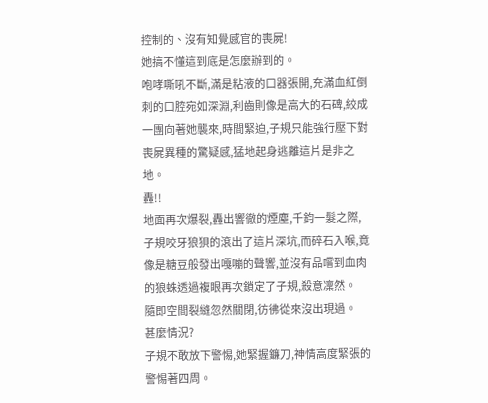控制的、沒有知覺感官的喪屍!
她搞不懂這到底是怎麼辦到的。
咆哮嘶吼不斷,滿是粘液的口器張開,充滿血紅倒刺的口腔宛如深淵,利齒則像是高大的石碑,絞成一團向著她襲來,時間緊迫,子規只能強行壓下對喪屍異種的驚疑感,猛地起身逃離這片是非之地。
轟!!
地面再次爆裂,轟出響徹的煙塵,千鈞一髮之際,子規咬牙狼狽的滾出了這片深坑,而碎石入喉,竟像是糖豆般發出嘎嘣的聲響,並沒有品嚐到血肉的狼蛛透過複眼再次鎖定了子規,殺意凜然。
隨即空間裂縫忽然關閉,彷彿從來沒出現過。
甚麼情況?
子規不敢放下警惕,她緊握鐮刀,神情高度緊張的警惕著四周。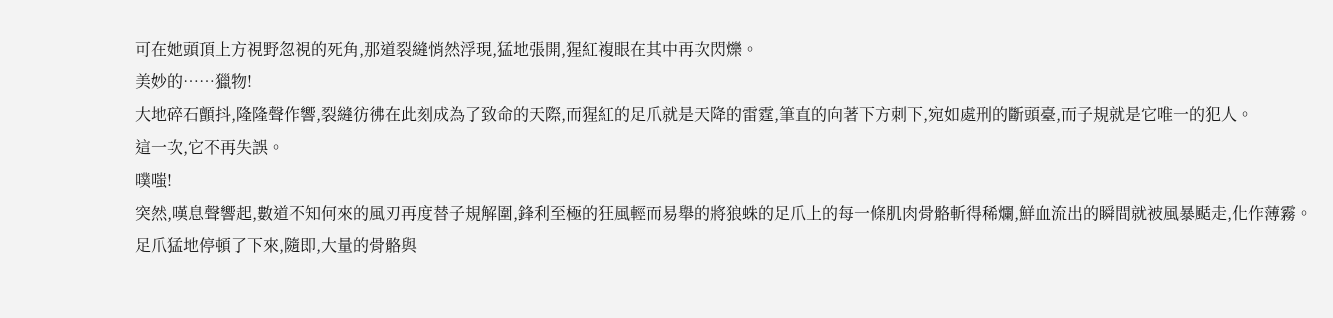可在她頭頂上方視野忽視的死角,那道裂縫悄然浮現,猛地張開,猩紅複眼在其中再次閃爍。
美妙的……獵物!
大地碎石顫抖,隆隆聲作響,裂縫彷彿在此刻成為了致命的天際,而猩紅的足爪就是天降的雷霆,筆直的向著下方刺下,宛如處刑的斷頭臺,而子規就是它唯一的犯人。
這一次,它不再失誤。
噗嗤!
突然,嘆息聲響起,數道不知何來的風刃再度替子規解圍,鋒利至極的狂風輕而易舉的將狼蛛的足爪上的每一條肌肉骨骼斬得稀爛,鮮血流出的瞬間就被風暴颳走,化作薄霧。
足爪猛地停頓了下來,隨即,大量的骨骼與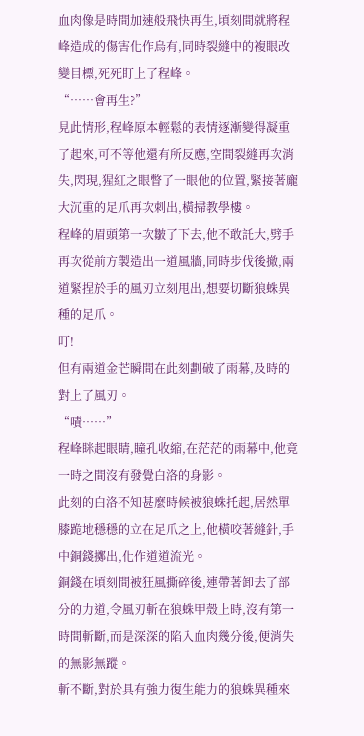血肉像是時間加速般飛快再生,頃刻間就將程峰造成的傷害化作烏有,同時裂縫中的複眼改變目標,死死盯上了程峰。
“……會再生?”
見此情形,程峰原本輕鬆的表情逐漸變得凝重了起來,可不等他還有所反應,空間裂縫再次消失,閃現,猩紅之眼瞥了一眼他的位置,緊接著龐大沉重的足爪再次刺出,橫掃教學樓。
程峰的眉頭第一次皺了下去,他不敢託大,劈手再次從前方製造出一道風牆,同時步伐後撤,兩道緊捏於手的風刃立刻甩出,想要切斷狼蛛異種的足爪。
叮!
但有兩道金芒瞬間在此刻劃破了雨幕,及時的對上了風刃。
“嘖……”
程峰眯起眼睛,瞳孔收縮,在茫茫的雨幕中,他竟一時之間沒有發覺白洛的身影。
此刻的白洛不知甚麼時候被狼蛛托起,居然單膝跪地穩穩的立在足爪之上,他橫咬著縫針,手中銅錢擲出,化作道道流光。
銅錢在頃刻間被狂風撕碎後,連帶著卸去了部分的力道,令風刃斬在狼蛛甲殼上時,沒有第一時間斬斷,而是深深的陷入血肉幾分後,便消失的無影無蹤。
斬不斷,對於具有強力復生能力的狼蛛異種來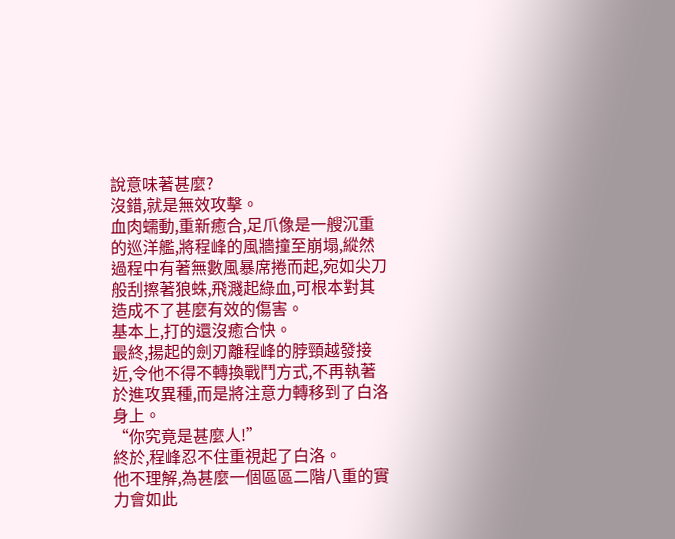說意味著甚麼?
沒錯,就是無效攻擊。
血肉蠕動,重新癒合,足爪像是一艘沉重的巡洋艦,將程峰的風牆撞至崩塌,縱然過程中有著無數風暴席捲而起,宛如尖刀般刮擦著狼蛛,飛濺起綠血,可根本對其造成不了甚麼有效的傷害。
基本上,打的還沒癒合快。
最終,揚起的劍刃離程峰的脖頸越發接近,令他不得不轉換戰鬥方式,不再執著於進攻異種,而是將注意力轉移到了白洛身上。
“你究竟是甚麼人!”
終於,程峰忍不住重視起了白洛。
他不理解,為甚麼一個區區二階八重的實力會如此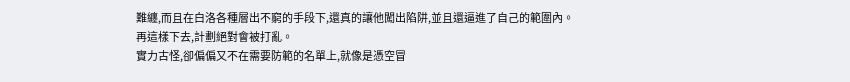難纏,而且在白洛各種層出不窮的手段下,還真的讓他闖出陷阱,並且還逼進了自己的範圍內。
再這樣下去,計劃絕對會被打亂。
實力古怪,卻偏偏又不在需要防範的名單上,就像是憑空冒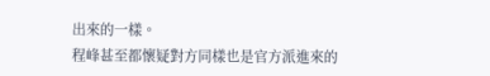出來的一樣。
程峰甚至都懷疑對方同樣也是官方派進來的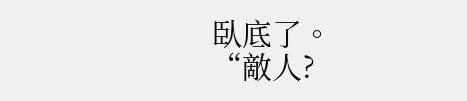臥底了。
“敵人?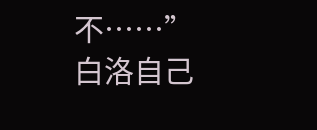不……”
白洛自己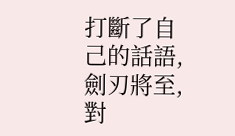打斷了自己的話語,劍刃將至,對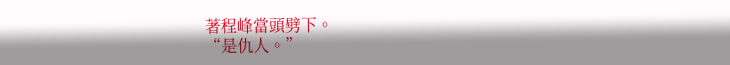著程峰當頭劈下。
“是仇人。”